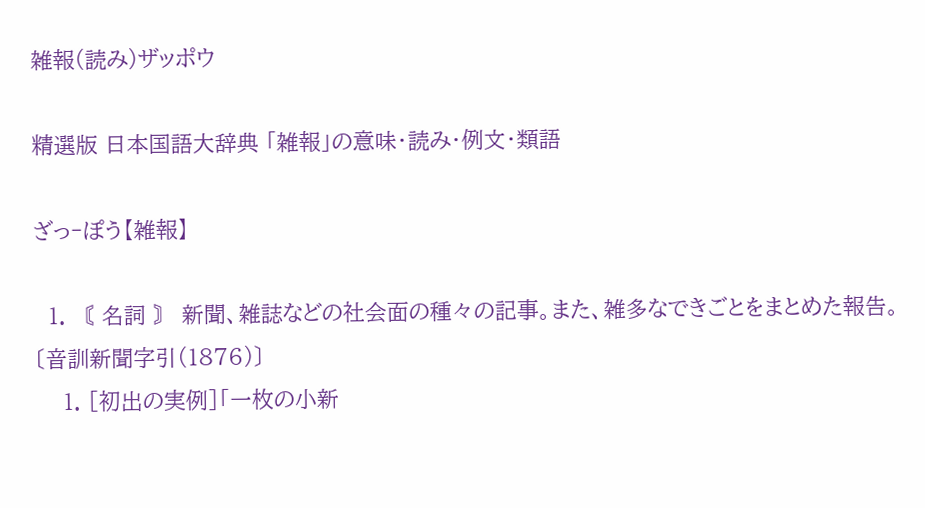雑報(読み)ザッポウ

精選版 日本国語大辞典 「雑報」の意味・読み・例文・類語

ざっ‐ぽう【雑報】

  1. 〘 名詞 〙 新聞、雑誌などの社会面の種々の記事。また、雑多なできごとをまとめた報告。〔音訓新聞字引(1876)〕
    1. [初出の実例]「一枚の小新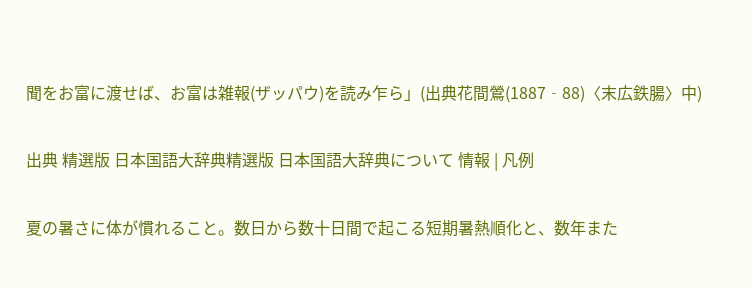聞をお富に渡せば、お富は雑報(ザッパウ)を読み乍ら」(出典花間鶯(1887‐88)〈末広鉄腸〉中)

出典 精選版 日本国語大辞典精選版 日本国語大辞典について 情報 | 凡例

夏の暑さに体が慣れること。数日から数十日間で起こる短期暑熱順化と、数年また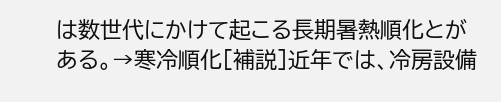は数世代にかけて起こる長期暑熱順化とがある。→寒冷順化[補説]近年では、冷房設備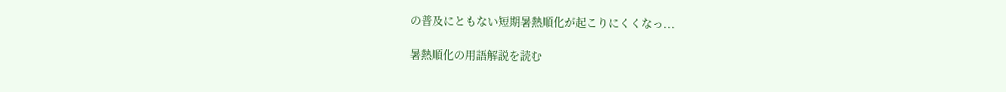の普及にともない短期暑熱順化が起こりにくくなっ...

暑熱順化の用語解説を読む